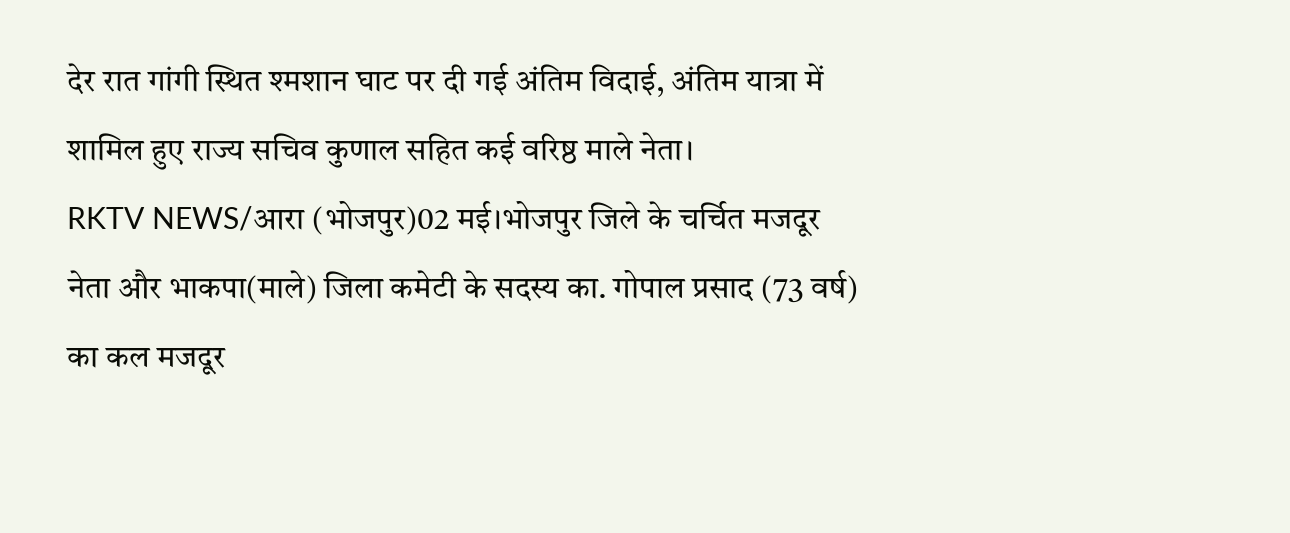देर रात गांगी स्थित श्मशान घाट पर दी गई अंतिम विदाई, अंतिम यात्रा में शामिल हुए राज्य सचिव कुणाल सहित कई वरिष्ठ माले नेता।
RKTV NEWS/आरा (भोजपुर)02 मई।भोजपुर जिले के चर्चित मजदूर नेता और भाकपा(माले) जिला कमेटी के सदस्य का. गोपाल प्रसाद (73 वर्ष) का कल मजदूर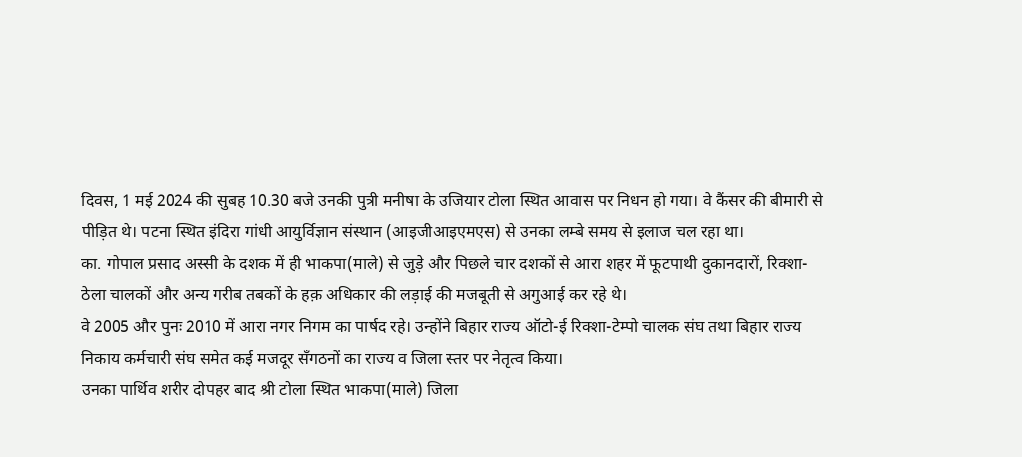दिवस, 1 मई 2024 की सुबह 10.30 बजे उनकी पुत्री मनीषा के उजियार टोला स्थित आवास पर निधन हो गया। वे कैंसर की बीमारी से पीड़ित थे। पटना स्थित इंदिरा गांधी आयुर्विज्ञान संस्थान (आइजीआइएमएस) से उनका लम्बे समय से इलाज चल रहा था।
का. गोपाल प्रसाद अस्सी के दशक में ही भाकपा(माले) से जुड़े और पिछले चार दशकों से आरा शहर में फूटपाथी दुकानदारों, रिक्शा-ठेला चालकों और अन्य गरीब तबकों के हक़ अधिकार की लड़ाई की मजबूती से अगुआई कर रहे थे।
वे 2005 और पुनः 2010 में आरा नगर निगम का पार्षद रहे। उन्होंने बिहार राज्य ऑटो-ई रिक्शा-टेम्पो चालक संघ तथा बिहार राज्य निकाय कर्मचारी संघ समेत कई मजदूर सँगठनों का राज्य व जिला स्तर पर नेतृत्व किया।
उनका पार्थिव शरीर दोपहर बाद श्री टोला स्थित भाकपा(माले) जिला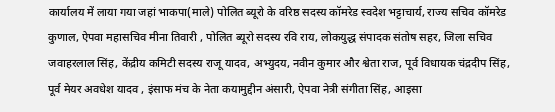कार्यालय में लाया गया जहां भाकपा(माले) पोलित ब्यूरो के वरिष्ठ सदस्य कॉमरेड स्वदेश भट्टाचार्य, राज्य सचिव कॉमरेड कुणाल, ऐपवा महासचिव मीना तिवारी , पोलित ब्यूरो सदस्य रवि राय, लोकयुद्ध संपादक संतोष सहर, जिला सचिव जवाहरलाल सिंह, केंद्रीय कमिटी सदस्य राजू यादव, अभ्युदय, नवीन कुमार और श्वेता राज, पूर्व विधायक चंद्रदीप सिंह, पूर्व मेयर अवधेश यादव , इंसाफ मंच के नेता कयामुद्दीन अंसारी, ऐपवा नेत्री संगीता सिंह, आइसा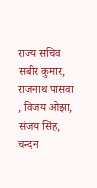राज्य सचिव सबीर कुमार, राजनाथ पासवा , विजय ओझा, संजय सिंह, चन्दन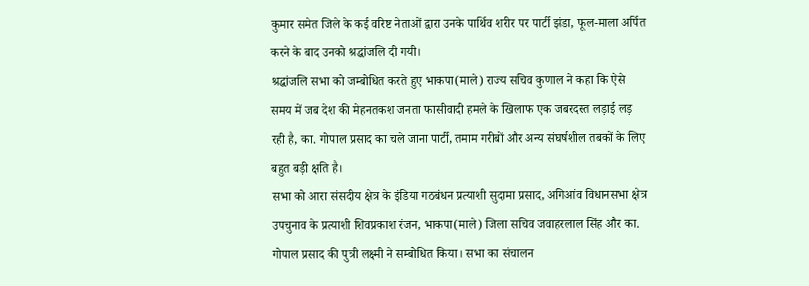कुमार समेत जिले के कई वरिष्ट नेताओं द्वारा उनके पार्थिव शरीर पर पार्टी झंडा, फूल-माला अर्पित करने के बाद उनको श्रद्धांजलि दी गयी।
श्रद्धांजलि सभा को जम्बोधित करते हुए भाकपा(माले) राज्य सचिव कुणाल ने कहा कि ऐसे समय में जब देश की मेहनतकश जनता फासीवादी हमले के खिलाफ एक जबरदस्त लड़ाई लड़ रही है, का. गोपाल प्रसाद का चले जाना पार्टी, तमाम गरीबों और अन्य संघर्षशील तबकों के लिए बहुत बड़ी क्षति है।
सभा को आरा संसदीय क्षेत्र के इंडिया गठबंधन प्रत्याशी सुदामा प्रसाद, अगिआंव विधानसभा क्षेत्र उपचुनाव के प्रत्याशी शिवप्रकाश रंजन, भाकपा(माले) जिला सचिव जवाहरलाल सिंह और का. गोपाल प्रसाद की पुत्री लक्ष्मी ने सम्बोधित किया। सभा का संचालन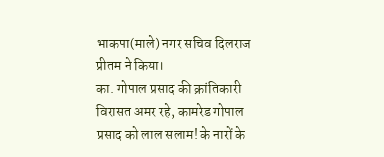भाकपा(माले) नगर सचिव दिलराज प्रीतम ने किया।
का. गोपाल प्रसाद की क्रांतिकारी विरासत अमर रहे, कामरेड गोपाल प्रसाद को लाल सलाम! के नारों के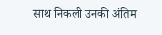साथ निकली उनकी अंतिम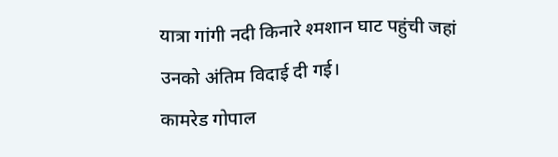यात्रा गांगी नदी किनारे श्मशान घाट पहुंची जहां उनको अंतिम विदाई दी गई।
कामरेड गोपाल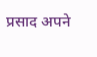प्रसाद अपने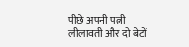पीछे अपनी पत्नी लीलावती और दो बेटों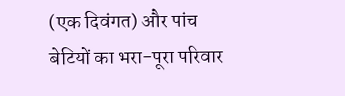(एक दिवंगत) और पांच बेटियों का भरा-पूरा परिवार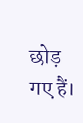छोड़ गए हैं।